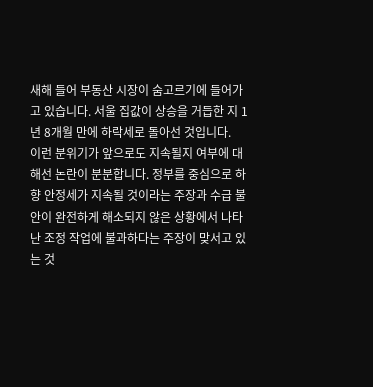새해 들어 부동산 시장이 숨고르기에 들어가고 있습니다. 서울 집값이 상승을 거듭한 지 1년 8개월 만에 하락세로 돌아선 것입니다.
이런 분위기가 앞으로도 지속될지 여부에 대해선 논란이 분분합니다. 정부를 중심으로 하향 안정세가 지속될 것이라는 주장과 수급 불안이 완전하게 해소되지 않은 상황에서 나타난 조정 작업에 불과하다는 주장이 맞서고 있는 것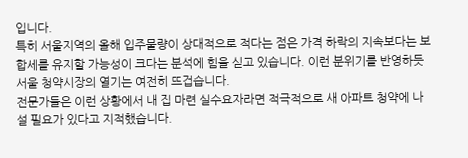입니다.
특히 서울지역의 올해 입주물량이 상대적으로 적다는 점은 가격 하락의 지속보다는 보합세를 유지할 가능성이 크다는 분석에 힘을 싣고 있습니다. 이런 분위기를 반영하듯 서울 청약시장의 열기는 여전히 뜨겁습니다.
전문가들은 이런 상황에서 내 집 마련 실수요자라면 적극적으로 새 아파트 청약에 나설 필요가 있다고 지적했습니다.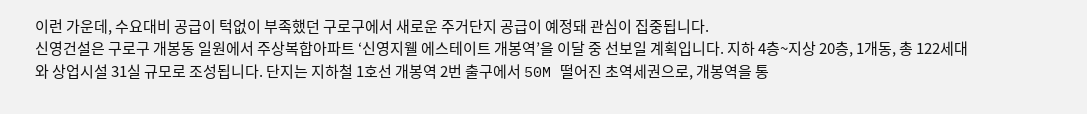이런 가운데, 수요대비 공급이 턱없이 부족했던 구로구에서 새로운 주거단지 공급이 예정돼 관심이 집중됩니다.
신영건설은 구로구 개봉동 일원에서 주상복합아파트 ‘신영지웰 에스테이트 개봉역’을 이달 중 선보일 계획입니다. 지하 4층~지상 20층, 1개동, 총 122세대와 상업시설 31실 규모로 조성됩니다. 단지는 지하철 1호선 개봉역 2번 출구에서 50M 떨어진 초역세권으로, 개봉역을 통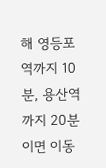해 영등포역까지 10분, 용산역까지 20분이면 이동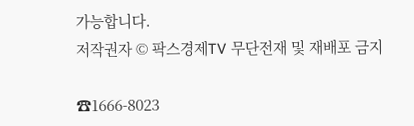가능합니다.
저작권자 © 팍스경제TV 무단전재 및 재배포 금지

☎1666-8023